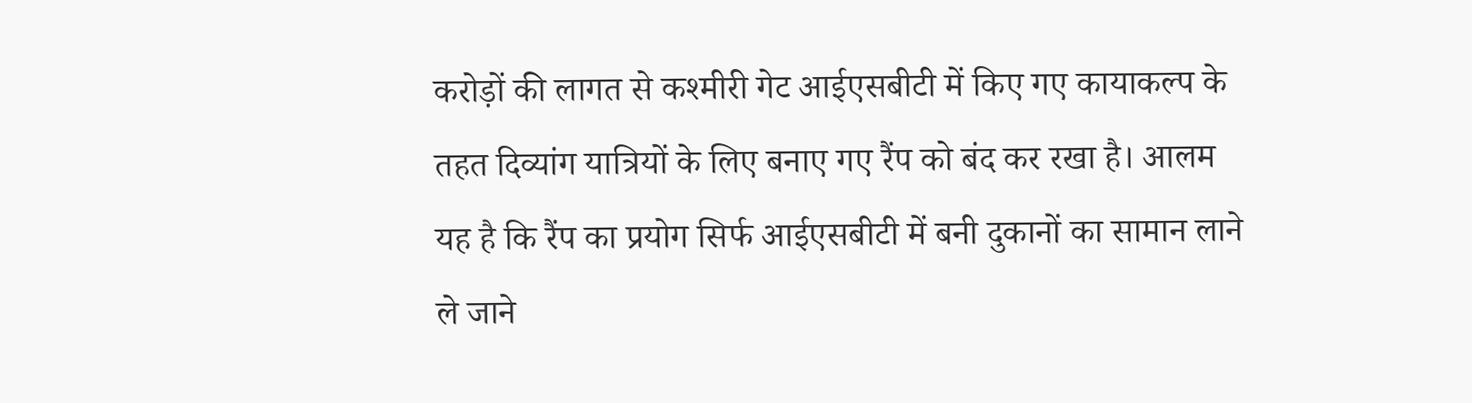करोड़ों की लागत से कश्मीरी गेट आईएसबीटी में किए गए कायाकल्प के तहत दिव्यांग यात्रियों के लिए बनाए गए रैंप को बंद कर रखा है। आलम यह है कि रैंप का प्रयोग सिर्फ आईएसबीटी में बनी दुकानों का सामान लाने ले जाने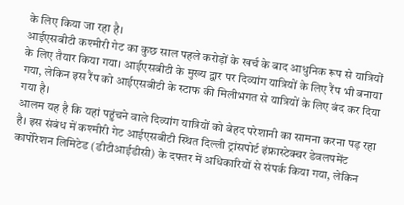के लिए किया जा रहा है।
आईएसबीटी कश्मीरी गेट का कुछ साल पहले करोड़ों के खर्च के बाद आधुनिक रूप से यात्रियों के लिए तैयार किया गया। आईएसबीटी के मुख्य द्वार पर दिव्यांग यात्रियों के लिए रैंप भी बनाया गया, लेकिन इस रैंप को आईएसबीटी के स्टाफ की मिलीभगत से यात्रियों के लिए बंद कर दिया गया है।
आलम यह है कि यहां पहुंचने वाले दिव्यांग यात्रियों को बेहद परेशानी का सामना करना पड़ रहा है। इस संबंध में कश्मीरी गेट आईएसबीटी स्थित दिल्ली ट्रांसपोर्ट इंफ्रास्टेक्चर डेवलपमेंट कार्पोरेशन लिमिटेड (डीटीआईडीसी) के दफ्तर में अधिकारियों से संपर्क किया गया, लेकिन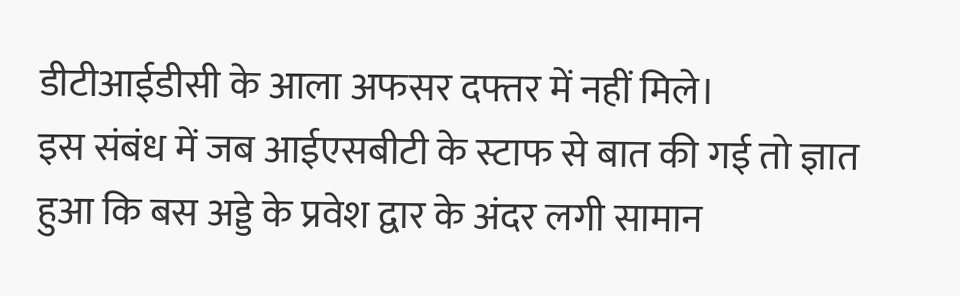डीटीआईडीसी के आला अफसर दफ्तर में नहीं मिले।
इस संबंध में जब आईएसबीटी के स्टाफ से बात की गई तो ज्ञात हुआ कि बस अड्डे के प्रवेश द्वार के अंदर लगी सामान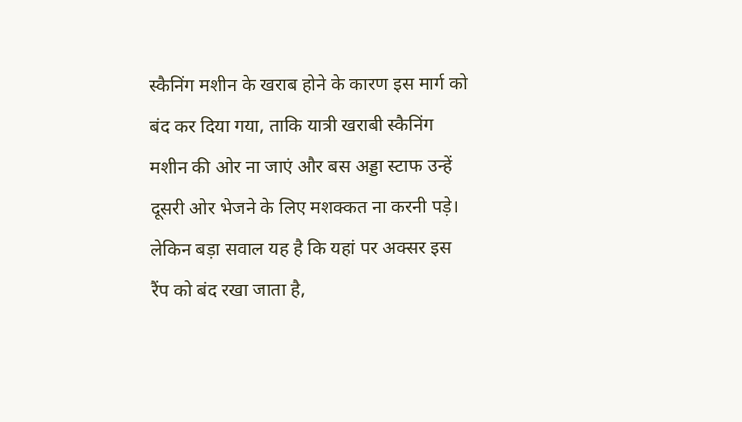स्कैनिंग मशीन के खराब होने के कारण इस मार्ग को बंद कर दिया गया, ताकि यात्री खराबी स्कैनिंग मशीन की ओर ना जाएं और बस अड्डा स्टाफ उन्हें दूसरी ओर भेजने के लिए मशक्कत ना करनी पड़े।
लेकिन बड़ा सवाल यह है कि यहां पर अक्सर इस रैंप को बंद रखा जाता है,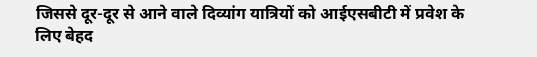जिससे दूर-दूर से आने वाले दिव्यांग यात्रियों को आईएसबीटी में प्रवेश के लिए बेहद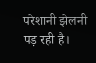परेशानी झेलनी पड़ रही है।